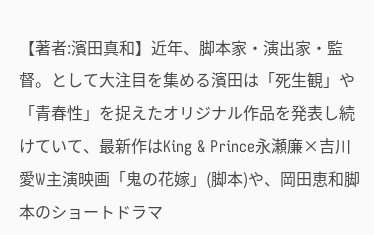【著者:濱田真和】近年、脚本家・演出家・監督。として大注目を集める濱田は「死生観」や「⻘春性」を捉えたオリジナル作品を発表し続けていて、最新作はKing & Prince永瀬廉×吉川愛W主演映画「⻤の花嫁」(脚本)や、岡⽥恵和脚本のショートドラマ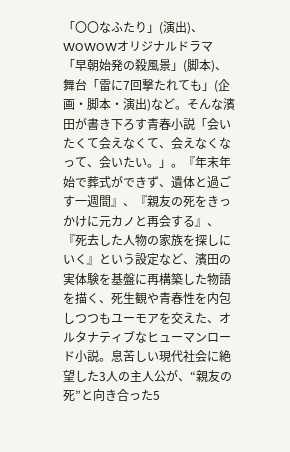「〇〇なふたり」(演出)、WOWOWオリジナルドラマ「早朝始発の殺⾵景」(脚本)、舞台「雷に7回撃たれても」(企画・脚本・演出)など。そんな濱田が書き下ろす青春小説「会いたくて会えなくて、会えなくなって、会いたい。」。『年末年始で葬式ができず、遺体と過ごす一週間』、『親友の死をきっかけに元カノと再会する』、『死去した人物の家族を探しにいく』という設定など、濱田の実体験を基盤に再構築した物語を描く、死生観や青春性を内包しつつもユーモアを交えた、オルタナティブなヒューマンロード小説。息苦しい現代社会に絶望した3人の主人公が、“親友の死”と向き合った5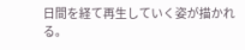日間を経て再生していく姿が描かれる。